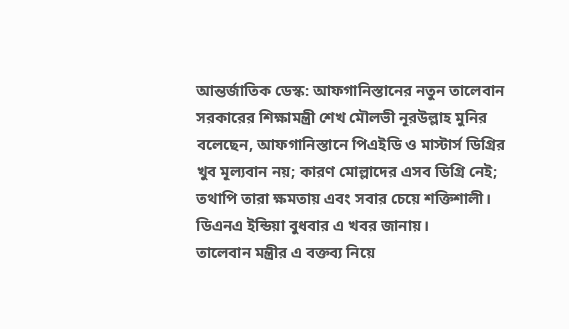আন্তর্জাতিক ডেস্ক: আফগানিস্তানের নতুন তালেবান সরকারের শিক্ষামন্ত্রী শেখ মৌলভী নূরউল্লাহ মুনির বলেছেন, আফগানিস্তানে পিএইডি ও মাস্টার্স ডিগ্রির খুব মূল্যবান নয়; কারণ মোল্লাদের এসব ডিগ্রি নেই; তথাপি তারা ক্ষমতায় এবং সবার চেয়ে শক্তিশালী। ডিএনএ ইন্ডিয়া বুধবার এ খবর জানায়।
তালেবান মন্ত্রীর এ বক্তব্য নিয়ে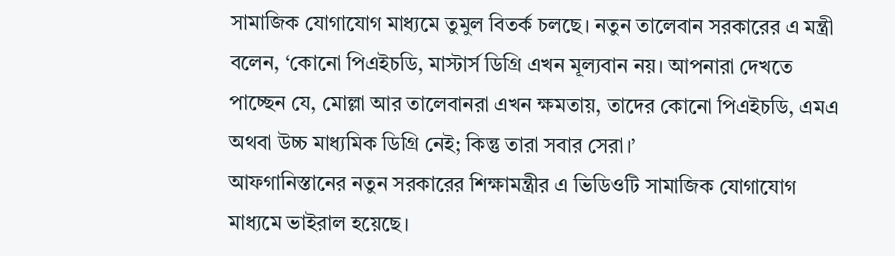সামাজিক যোগাযোগ মাধ্যমে তুমুল বিতর্ক চলছে। নতুন তালেবান সরকারের এ মন্ত্রী বলেন, ‘কোনো পিএইচডি, মাস্টার্স ডিগ্রি এখন মূল্যবান নয়। আপনারা দেখতে পাচ্ছেন যে, মোল্লা আর তালেবানরা এখন ক্ষমতায়, তাদের কোনো পিএইচডি, এমএ অথবা উচ্চ মাধ্যমিক ডিগ্রি নেই; কিন্তু তারা সবার সেরা।’
আফগানিস্তানের নতুন সরকারের শিক্ষামন্ত্রীর এ ভিডিওটি সামাজিক যোগাযোগ মাধ্যমে ভাইরাল হয়েছে।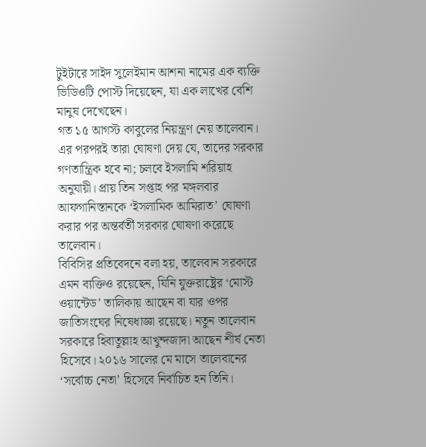টুইটারে সাইদ সুলেইমান আশনা নামের এক ব্যক্তি ভিডিওটি পোস্ট দিয়েছেন, যা এক লাখের বেশি মানুষ দেখেছেন।
গত ১৫ আগস্ট কাবুলের নিয়ন্ত্রণ নেয় তালেবান। এর পরপরই তারা ঘোষণা দেয় যে, তাদের সরকার গণতান্ত্রিক হবে না; চলবে ইসলামি শরিয়াহ অনুযায়ী। প্রায় তিন সপ্তাহ পর মঙ্গলবার আফগানিস্তানকে ‘ইসলামিক আমিরাত’ ঘোষণা করার পর অন্তর্বর্তী সরকার ঘোষণা করেছে তালেবান।
বিবিসির প্রতিবেদনে বলা হয়, তালেবান সরকারে এমন ব্যক্তিও রয়েছেন, যিনি যুক্তরাষ্ট্রের ‘মোস্ট ওয়ান্টেড’ তালিকায় আছেন বা যার ওপর জাতিসংঘের নিষেধাজ্ঞা রয়েছে। নতুন তালেবান সরকারে হিবাতুল্লাহ আখুন্দজাদা আছেন শীর্ষ নেতা হিসেবে। ২০১৬ সালের মে মাসে তালেবানের ‘সর্বোচ্চ নেতা’ হিসেবে নির্বাচিত হন তিনি।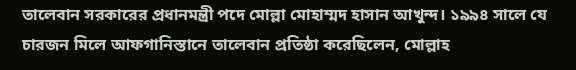তালেবান সরকারের প্রধানমন্ত্রী পদে মোল্লা মোহাম্মদ হাসান আখুন্দ। ১৯৯৪ সালে যে চারজন মিলে আফগানিস্তানে তালেবান প্রতিষ্ঠা করেছিলেন, মোল্লাহ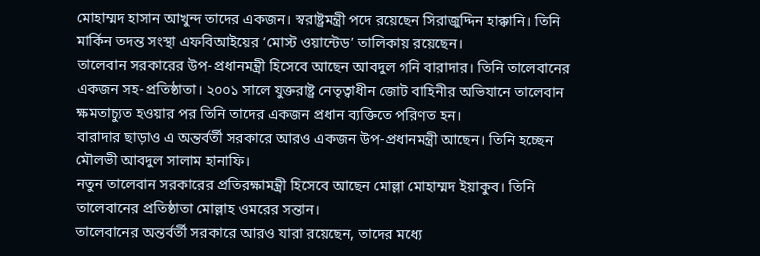মোহাম্মদ হাসান আখুন্দ তাদের একজন। স্বরাষ্ট্রমন্ত্রী পদে রয়েছেন সিরাজুদ্দিন হাক্কানি। তিনি মার্কিন তদন্ত সংস্থা এফবিআইয়ের ‘মোস্ট ওয়ান্টেড’ তালিকায় রয়েছেন।
তালেবান সরকারের উপ-প্রধানমন্ত্রী হিসেবে আছেন আবদুল গনি বারাদার। তিনি তালেবানের একজন সহ-প্রতিষ্ঠাতা। ২০০১ সালে যুক্তরাষ্ট্র নেতৃত্বাধীন জোট বাহিনীর অভিযানে তালেবান ক্ষমতাচ্যুত হওয়ার পর তিনি তাদের একজন প্রধান ব্যক্তিতে পরিণত হন।
বারাদার ছাড়াও এ অন্তর্বর্তী সরকারে আরও একজন উপ-প্রধানমন্ত্রী আছেন। তিনি হচ্ছেন মৌলভী আবদুল সালাম হানাফি।
নতুন তালেবান সরকারের প্রতিরক্ষামন্ত্রী হিসেবে আছেন মোল্লা মোহাম্মদ ইয়াকুব। তিনি তালেবানের প্রতিষ্ঠাতা মোল্লাহ ওমরের সন্তান।
তালেবানের অন্তর্বর্তী সরকারে আরও যারা রয়েছেন, তাদের মধ্যে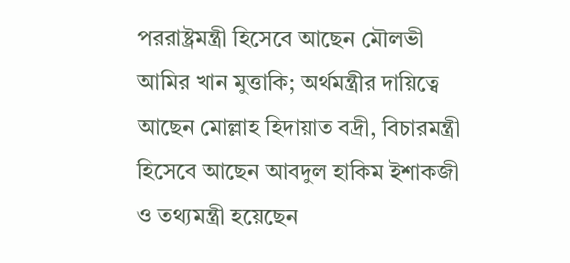পররাষ্ট্রমন্ত্রী হিসেবে আছেন মৌলভী আমির খান মুত্তাকি; অর্থমন্ত্রীর দায়িত্বে আছেন মোল্লাহ হিদায়াত বদ্রী, বিচারমন্ত্রী হিসেবে আছেন আবদুল হাকিম ইশাকজী ও তথ্যমন্ত্রী হয়েছেন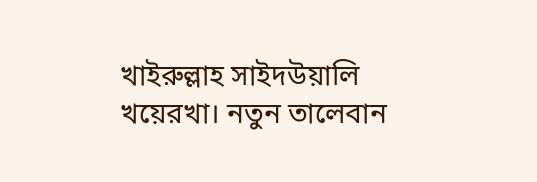খাইরুল্লাহ সাইদউয়ালি খয়েরখা। নতুন তালেবান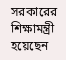সরকারের শিক্ষামন্ত্রী হয়েছেন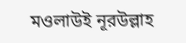মওলাউই নূরউল্লাহ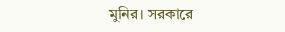মুনির। সরকারে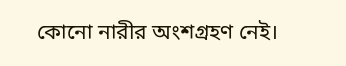কোনো নারীর অংশগ্রহণ নেই।